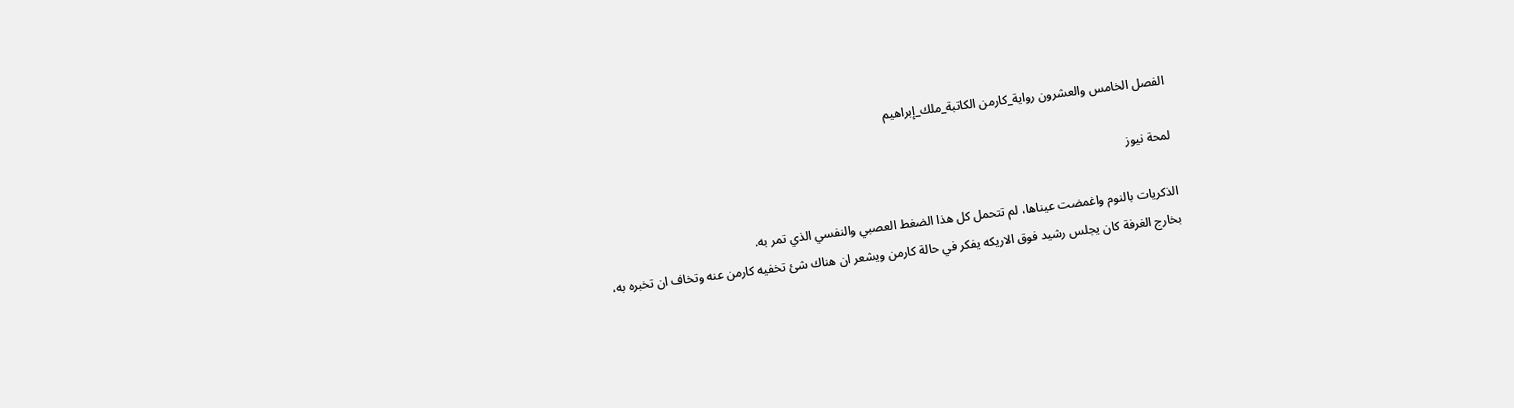الفصل الخامس والعشرون رواية_كارمن الكاتبة_ملك_إبراهيم

لمحة نيوز

الذكريات بالنوم واغمضت عيناها، لم تتحمل كل هذا الضغط العصبي والنفسي الذي تمر به.
بخارج الغرفة كان يجلس رشيد فوق الاريكه يفكر في حالة كارمن ويشعر ان هناك شئ تخفيه كارمن عنه وتخاف ان تخبره به،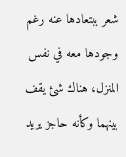شعر ببتعادها عنه رغم وجودها معه في نفس المنزل، هناك شئ يقف بينهما وكأنه حاجز يريد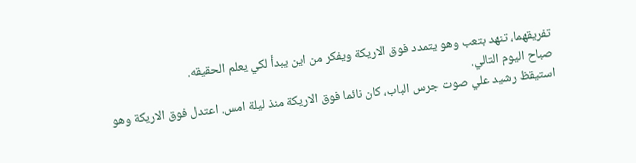تفريقهما، تنهد بتعب وهو يتمدد فوق الاريكة ويفكر من اين يبدأ لكي يعلم الحقيقه.
صباح اليوم التالي.
استيقظ رشيد علي صوت جرس الباب، كان نائما فوق الاريكة منذ ليلة امس. اعتدل فوق الاريكة وهو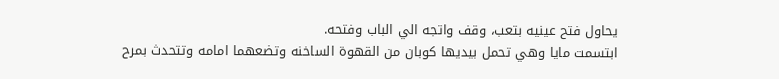يحاول فتح عينيه بتعب، وقف واتجه الي الباب وفتحه.
ابتسمت مايا وهي تحمل بيديها كوبان من القهوة الساخنه وتضعهما امامه وتتحدث بمرح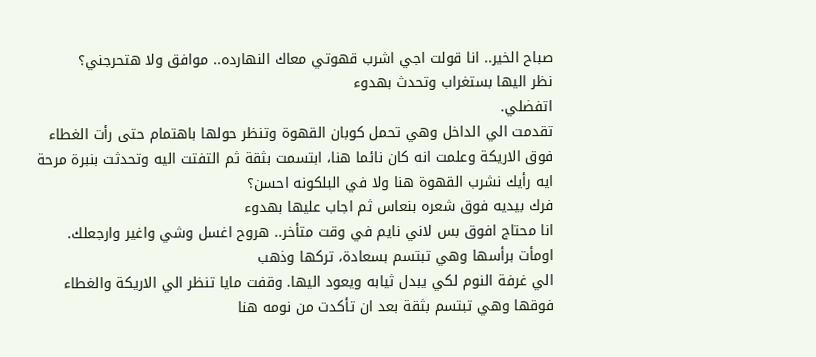صباح الخير.. انا قولت اجي اشرب قهوتي معاك النهارده.. موافق ولا هتحرجني؟
نظر اليها بستغراب وتحدث بهدوء
اتفضلي.
تقدمت الي الداخل وهي تحمل كوبان القهوة وتنظر حولها باهتمام حتى رأت الغطاء فوق الاريكة وعلمت انه كان نائما هنا، ابتسمت بثقة ثم التفتت اليه وتحدثت بنبرة مرحة
ايه رأيك نشرب القهوة هنا ولا في البلكونه احسن؟
فرك بيديه فوق شعره بنعاس ثم اجاب عليها بهدوء
انا محتاج افوق بس لاني نايم في وقت متأخر.. هروح اغسل وشي واغير وارجعلك.
اومأت برأسها وهي تبتسم بسعادة، تركها وذهب
الي غرفة النوم لكي يبدل ثيابه ويعود اليها. وقفت مايا تنظر الي الاريكة والغطاء فوقها وهي تبتسم بثقة بعد ان تأكدت من نومه هنا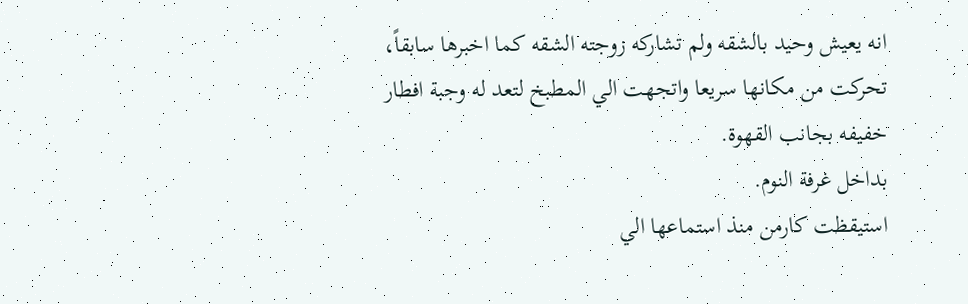انه يعيش وحيد بالشقه ولم تشاركه زوجته الشقه كما اخبرها سابقاً، تحركت من مكانها سريعا واتجهت الي المطبخ لتعد له وجبة افطار خفيفه بجانب القهوة.
بداخل غرفة النوم.
استيقظت كارمن منذ استماعها الي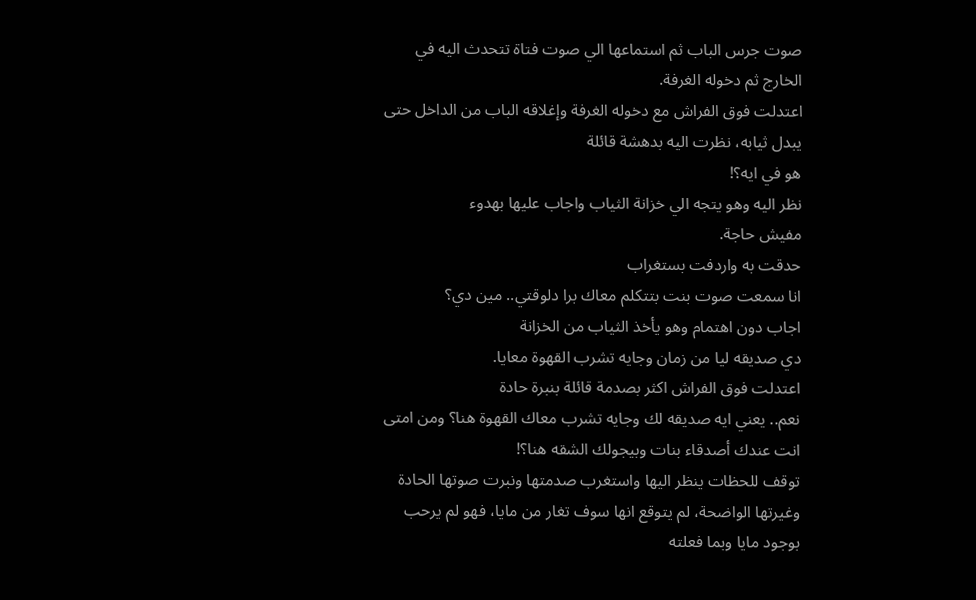صوت جرس الباب ثم استماعها الي صوت فتاة تتحدث اليه في الخارج ثم دخوله الغرفة.
اعتدلت فوق الفراش مع دخوله الغرفة وإغلاقه الباب من الداخل حتى يبدل ثيابه، نظرت اليه بدهشة قائلة
هو في ايه؟!
نظر اليه وهو يتجه الي خزانة الثياب واجاب عليها بهدوء
مفيش حاجة.
حدقت به واردفت بستغراب
انا سمعت صوت بنت بتتكلم معاك برا دلوقتي.. مين دي؟
اجاب دون اهتمام وهو يأخذ الثياب من الخزانة
دي صديقه ليا من زمان وجايه تشرب القهوة معايا.
اعتدلت فوق الفراش اكثر بصدمة قائلة بنبرة حادة
نعم.. يعني ايه صديقه لك وجايه تشرب معاك القهوة هنا؟ ومن امتى انت عندك أصدقاء بنات وبيجولك الشقه هنا؟!
توقف للحظات ينظر اليها واستغرب صدمتها ونبرت صوتها الحادة وغيرتها الواضحة، لم يتوقع انها سوف تغار من مايا، فهو لم يرحب بوجود مايا وبما فعلته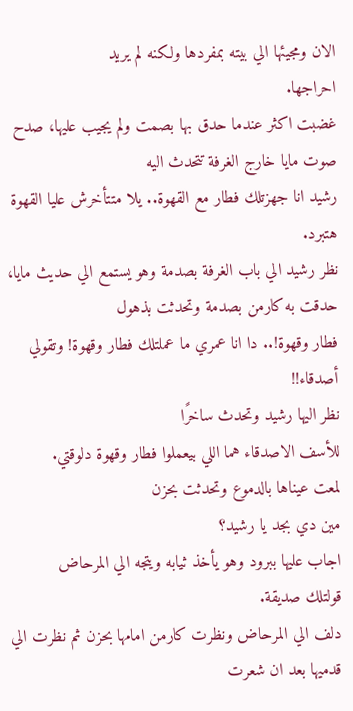الان ومجيئها الي بيته بمفردها ولكنه لم يريد
احراجها.
غضبت اكثر عندما حدق بها بصمت ولم يجيب عليها، صدح صوت مايا خارج الغرفة تتحدث اليه
رشيد انا جهزتلك فطار مع القهوة.. يلا متتأخرش عليا القهوة هتبرد.
نظر رشيد الي باب الغرفة بصدمة وهو يستمع الي حديث مايا، حدقت به كارمن بصدمة وتحدثت بذهول
فطار وقهوة!.. دا انا عمري ما عملتلك فطار وقهوة! وتقولي أصدقاء!!
نظر اليها رشيد وتحدث ساخرًا
للأسف الاصدقاء هما اللي بيعملوا فطار وقهوة دلوقتي.
لمعت عيناها بالدموع وتحدثت بحزن
مين دي بجد يا رشيد؟
اجاب عليها ببرود وهو يأخذ ثيابه ويتجه الي المرحاض
قولتلك صديقة.
دلف الي المرحاض ونظرت كارمن امامها بحزن ثم نظرت الي قدميها بعد ان شعرت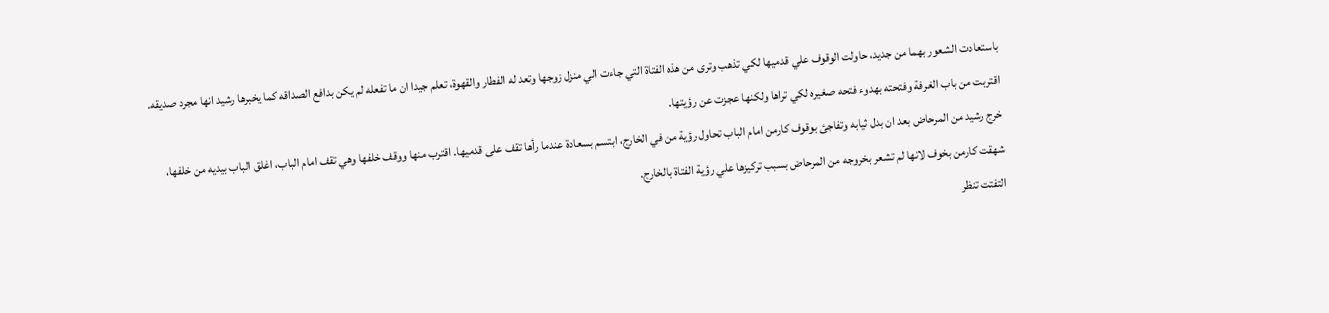باستعادت الشعور بهما من جديد، حاولت الوقوف علي قدميها لكي تذهب وترى من هذه الفتاة التي جاءت الي منزل زوجها وتعد له الفطار والقهوة، تعلم جيدا ان ما تفعله لم يكن بدافع الصداقه كما يخبرها رشيد انها مجرد صديقه.
اقتربت من باب الغرفة وفتحته بهدوء فتحه صغيره لكي تراها ولكنها عجزت عن رؤيتها.
خرج رشيد من المرحاض بعد ان بدل ثيابه وتفاجئ بوقوف كارمن امام الباب تحاول رؤية من في الخارج، ابتسم بسعادة عندما رأها تقف على قدميها. اقترب منها ووقف خلفها وهي تقف امام الباب، اغلق الباب بيديه من خلفها،
شهقت كارمن بخوف لانها لم تشعر بخروجه من المرحاض بسبب تركيزها علي رؤية الفتاة بالخارج.
التفتت تنظر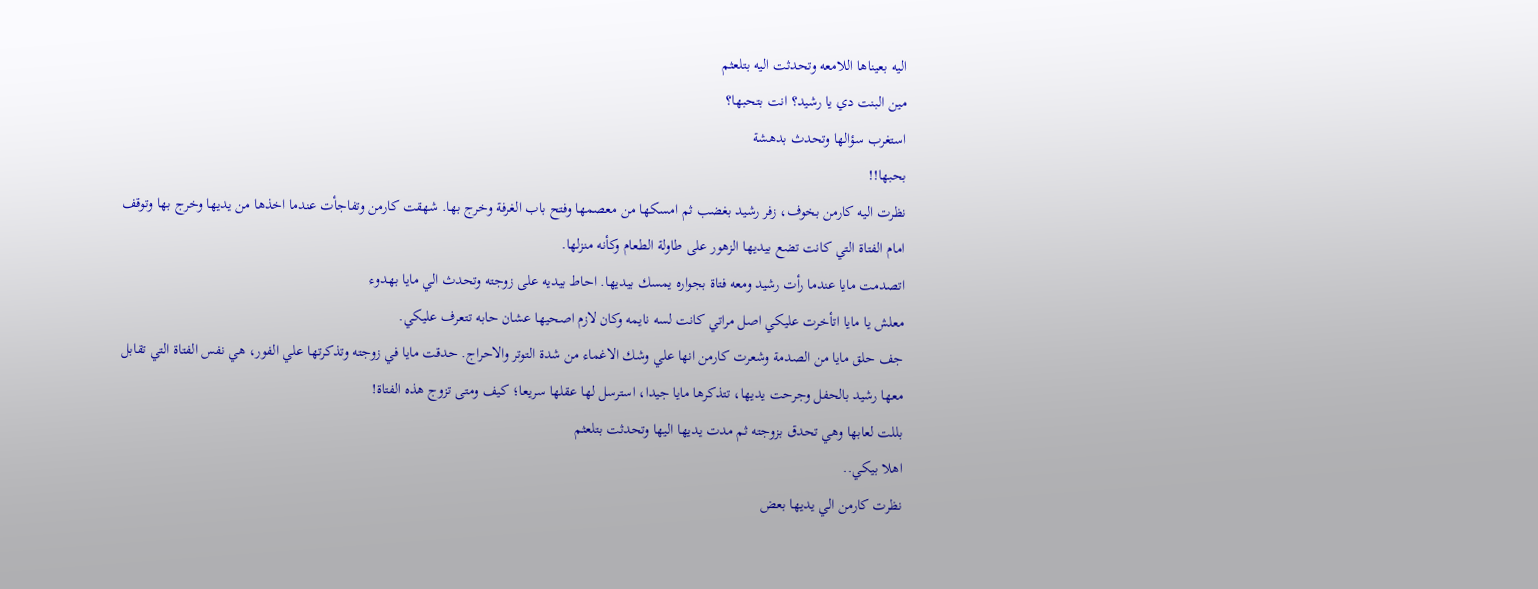اليه بعيناها اللامعه وتحدثت اليه بتلعثم
مين البنت دي يا رشيد؟ انت بتحبها؟
استغرب سؤالها وتحدث بدهشة
بحبها!!
نظرت اليه كارمن بخوف، زفر رشيد بغضب ثم امسكها من معصمها وفتح باب الغرفة وخرج بها. شهقت كارمن وتفاجأت عندما اخذها من يديها وخرج بها وتوقف امام الفتاة التي كانت تضع بيديها الزهور على طاولة الطعام وكأنه منزلها.
اتصدمت مايا عندما رأت رشيد ومعه فتاة بجواره يمسك بيديها. احاط بيديه على زوجته وتحدث الي مايا بهدوء
معلش يا مايا اتأخرت عليكي اصل مراتي كانت لسه نايمه وكان لازم اصحيها عشان حابه تتعرف عليكي.
جف حلق مايا من الصدمة وشعرت كارمن انها علي وشك الاغماء من شدة التوتر والاحراج. حدقت مايا في زوجته وتذكرتها علي الفور، هي نفس الفتاة التي تقابل معها رشيد بالحفل وجرحت يديها، تتذكرها مايا جيدا، استرسل لها عقلها سريعا؛ كيف ومتى تزوج هذه الفتاة!
بللت لعابها وهي تحدق بزوجته ثم مدت يديها اليها وتحدثت بتلعثم
اهلا بيكي..
نظرت كارمن الي يديها بعض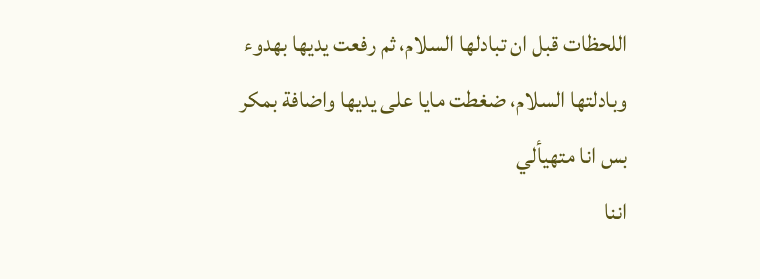اللحظات قبل ان تبادلها السلام، ثم رفعت يديها بهدوء وبادلتها السلام، ضغطت مايا على يديها واضافة بمكر
بس انا متهيألي
اننا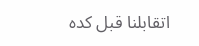اتقابلنا قبل كده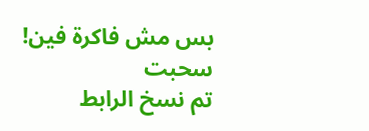بس مش فاكرة فين!
سحبت
تم نسخ الرابط